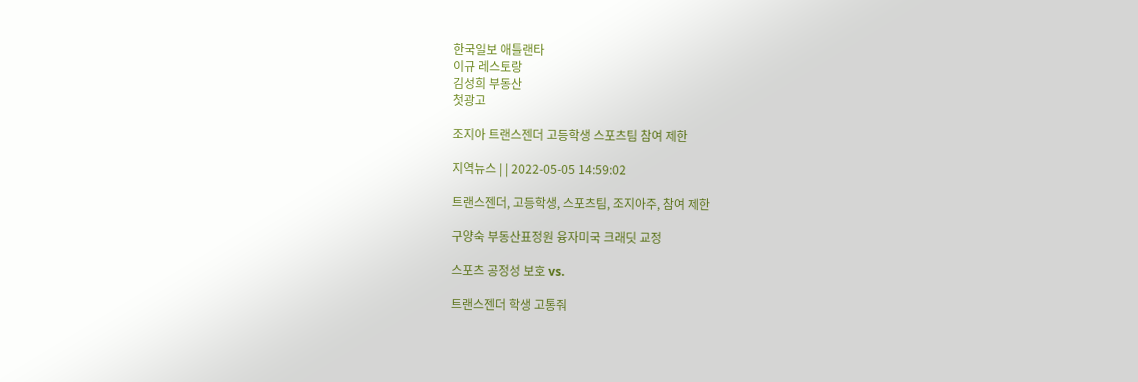한국일보 애틀랜타
이규 레스토랑
김성희 부동산
첫광고

조지아 트랜스젠더 고등학생 스포츠팀 참여 제한

지역뉴스 | | 2022-05-05 14:59:02

트랜스젠더, 고등학생, 스포츠팀, 조지아주, 참여 제한

구양숙 부동산표정원 융자미국 크래딧 교정

스포츠 공정성 보호 vs.

트랜스젠더 학생 고통줘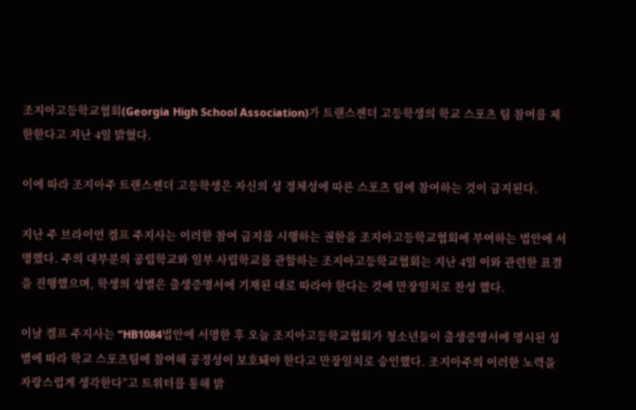조지아고등학교협회(Georgia High School Association)가 트랜스젠더 고등학생의 학교 스포츠 팀 참여를 제한한다고 지난 4일 밝혔다.

이에 따라 조지아주 트랜스젠더 고등학생은 자신의 성 정체성에 따른 스포츠 팀에 참여하는 것이 금지된다.

지난 주 브라이언 켐프 주지사는 이러한 참여 금지를 시행하는 권한을 조지아고등학교협회에 부여하는 법안에 서명했다. 주의 대부분의 공립학교와 일부 사립학교를 관할하는 조지아고등학교협회는 지난 4일 이와 관련한 표결을 진행했으며, 학생의 성별은 출생증명서에 기재된 대로 따라야 한다는 것에 만장일치로 찬성 했다.

이날 켐프 주지사는 “HB1084법안에 서명한 후 오늘 조지아고등학교협회가 청소년들이 출생증명서에 명시된 성별에 따라 학교 스포츠팀에 참여해 공정성이 보호돼야 한다고 만장일치로 승인했다. 조지아주의 이러한 노력을 자랑스럽게 생각한다”고 트위터를 통해 밝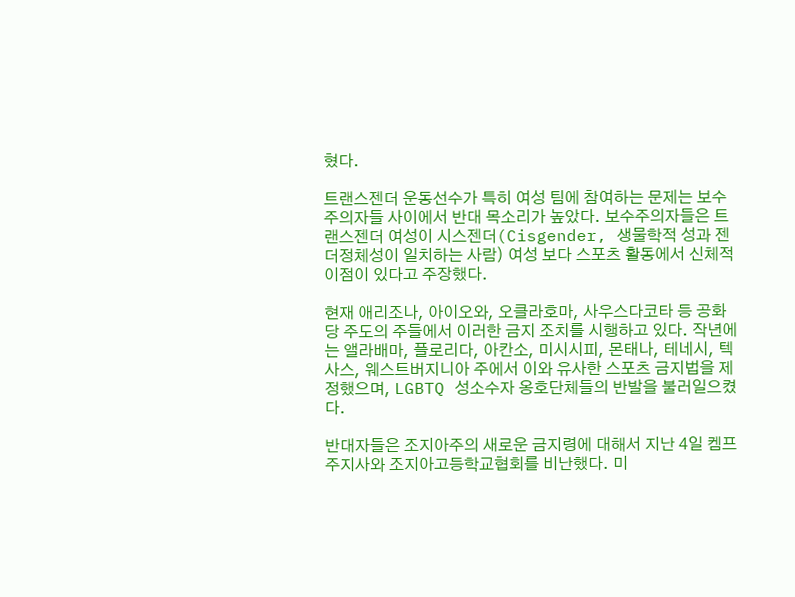혔다.

트랜스젠더 운동선수가 특히 여성 팀에 참여하는 문제는 보수주의자들 사이에서 반대 목소리가 높았다. 보수주의자들은 트랜스젠더 여성이 시스젠더(Cisgender, 생물학적 성과 젠더정체성이 일치하는 사람) 여성 보다 스포츠 활동에서 신체적 이점이 있다고 주장했다.

현재 애리조나, 아이오와, 오클라호마, 사우스다코타 등 공화당 주도의 주들에서 이러한 금지 조치를 시행하고 있다. 작년에는 앨라배마, 플로리다, 아칸소, 미시시피, 몬태나, 테네시, 텍사스, 웨스트버지니아 주에서 이와 유사한 스포츠 금지법을 제정했으며, LGBTQ 성소수자 옹호단체들의 반발을 불러일으켰다.

반대자들은 조지아주의 새로운 금지령에 대해서 지난 4일 켐프 주지사와 조지아고등학교협회를 비난했다. 미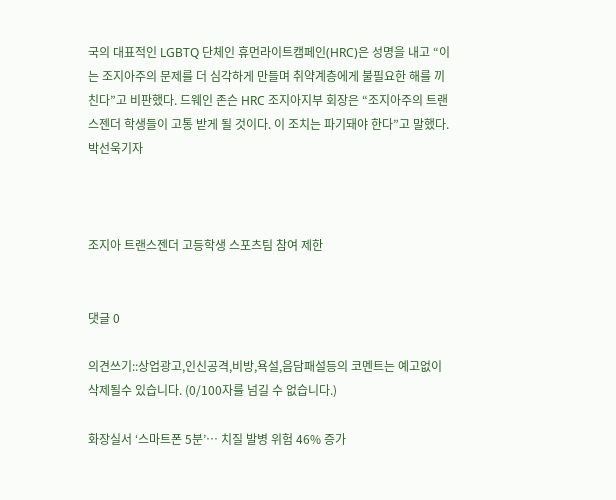국의 대표적인 LGBTQ 단체인 휴먼라이트캠페인(HRC)은 성명을 내고 “이는 조지아주의 문제를 더 심각하게 만들며 취약계층에게 불필요한 해를 끼친다”고 비판했다. 드웨인 존슨 HRC 조지아지부 회장은 “조지아주의 트랜스젠더 학생들이 고통 받게 될 것이다. 이 조치는 파기돼야 한다”고 말했다. 박선욱기자



조지아 트랜스젠더 고등학생 스포츠팀 참여 제한


댓글 0

의견쓰기::상업광고,인신공격,비방,욕설,음담패설등의 코멘트는 예고없이 삭제될수 있습니다. (0/100자를 넘길 수 없습니다.)

화장실서 ‘스마트폰 5분’… 치질 발병 위험 46% 증가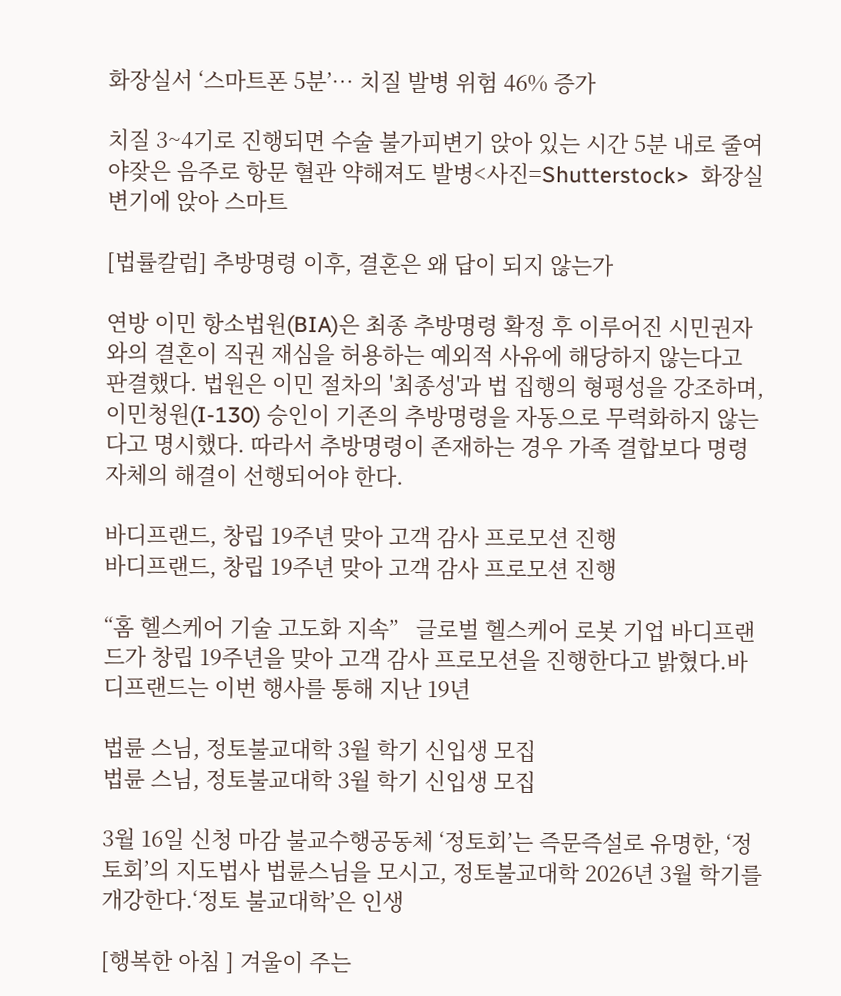화장실서 ‘스마트폰 5분’… 치질 발병 위험 46% 증가

치질 3~4기로 진행되면 수술 불가피변기 앉아 있는 시간 5분 내로 줄여야잦은 음주로 항문 혈관 약해져도 발병<사진=Shutterstock>  화장실 변기에 앉아 스마트

[법률칼럼] 추방명령 이후, 결혼은 왜 답이 되지 않는가

연방 이민 항소법원(BIA)은 최종 추방명령 확정 후 이루어진 시민권자와의 결혼이 직권 재심을 허용하는 예외적 사유에 해당하지 않는다고 판결했다. 법원은 이민 절차의 '최종성'과 법 집행의 형평성을 강조하며, 이민청원(I-130) 승인이 기존의 추방명령을 자동으로 무력화하지 않는다고 명시했다. 따라서 추방명령이 존재하는 경우 가족 결합보다 명령 자체의 해결이 선행되어야 한다.

바디프랜드, 창립 19주년 맞아 고객 감사 프로모션 진행
바디프랜드, 창립 19주년 맞아 고객 감사 프로모션 진행

“홈 헬스케어 기술 고도화 지속”   글로벌 헬스케어 로봇 기업 바디프랜드가 창립 19주년을 맞아 고객 감사 프로모션을 진행한다고 밝혔다.바디프랜드는 이번 행사를 통해 지난 19년

법륜 스님, 정토불교대학 3월 학기 신입생 모집
법륜 스님, 정토불교대학 3월 학기 신입생 모집

3월 16일 신청 마감 불교수행공동체 ‘정토회’는 즉문즉설로 유명한, ‘정토회’의 지도법사 법륜스님을 모시고, 정토불교대학 2026년 3월 학기를 개강한다.‘정토 불교대학’은 인생

[행복한 아침 ] 겨울이 주는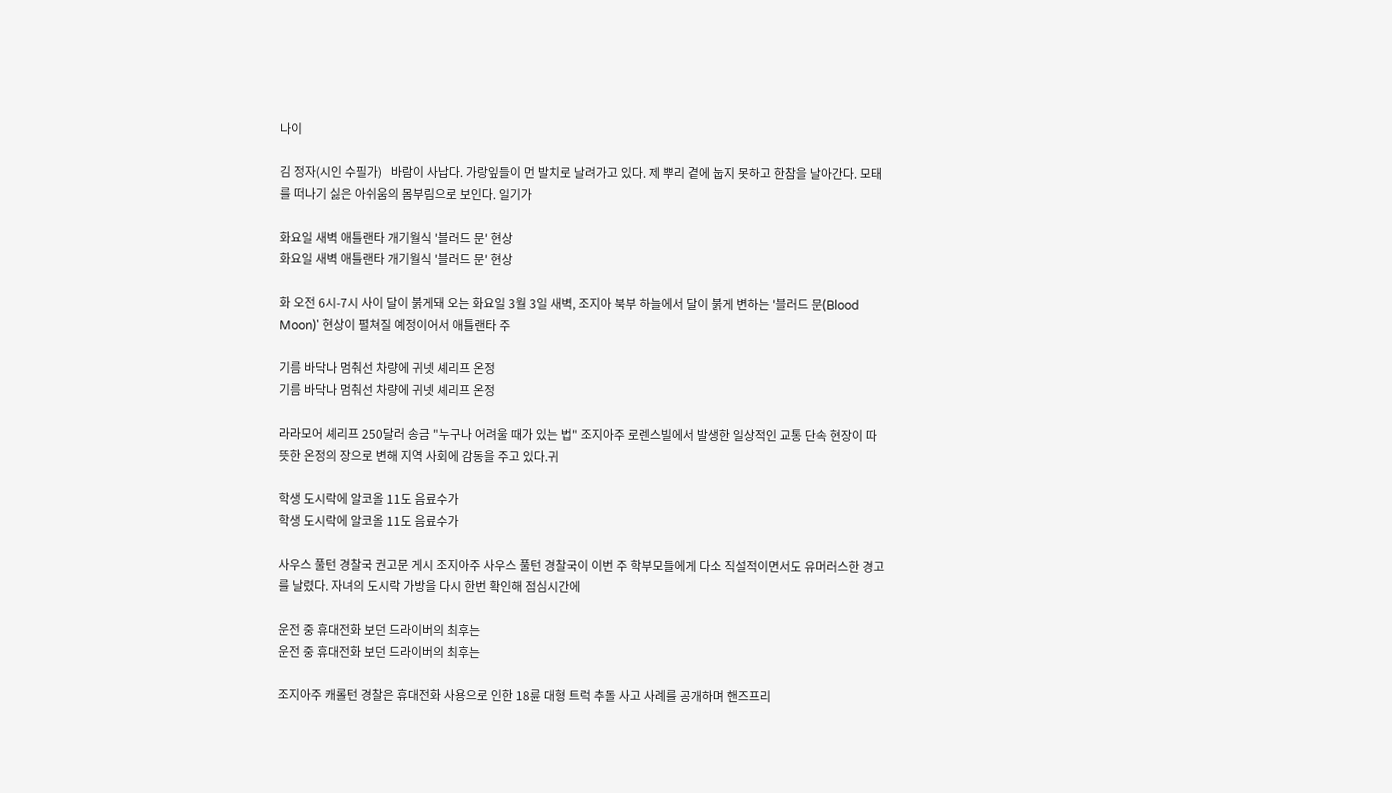나이

김 정자(시인 수필가)   바람이 사납다. 가랑잎들이 먼 발치로 날려가고 있다. 제 뿌리 곁에 눕지 못하고 한참을 날아간다. 모태를 떠나기 싫은 아쉬움의 몸부림으로 보인다. 일기가

화요일 새벽 애틀랜타 개기월식 '블러드 문' 현상
화요일 새벽 애틀랜타 개기월식 '블러드 문' 현상

화 오전 6시-7시 사이 달이 붉게돼 오는 화요일 3월 3일 새벽, 조지아 북부 하늘에서 달이 붉게 변하는 '블러드 문(Blood Moon)' 현상이 펼쳐질 예정이어서 애틀랜타 주

기름 바닥나 멈춰선 차량에 귀넷 셰리프 온정
기름 바닥나 멈춰선 차량에 귀넷 셰리프 온정

라라모어 셰리프 250달러 송금 "누구나 어려울 때가 있는 법" 조지아주 로렌스빌에서 발생한 일상적인 교통 단속 현장이 따뜻한 온정의 장으로 변해 지역 사회에 감동을 주고 있다.귀

학생 도시락에 알코올 11도 음료수가
학생 도시락에 알코올 11도 음료수가

사우스 풀턴 경찰국 권고문 게시 조지아주 사우스 풀턴 경찰국이 이번 주 학부모들에게 다소 직설적이면서도 유머러스한 경고를 날렸다. 자녀의 도시락 가방을 다시 한번 확인해 점심시간에

운전 중 휴대전화 보던 드라이버의 최후는
운전 중 휴대전화 보던 드라이버의 최후는

조지아주 캐롤턴 경찰은 휴대전화 사용으로 인한 18륜 대형 트럭 추돌 사고 사례를 공개하며 핸즈프리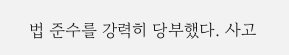법 준수를 강력히 당부했다. 사고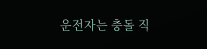운전자는 충돌 직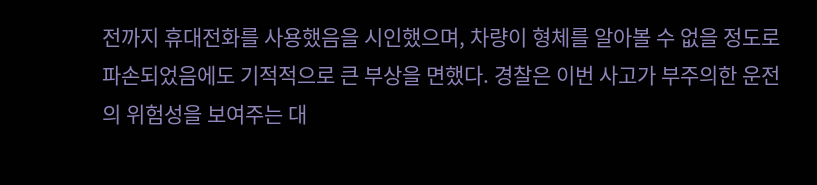전까지 휴대전화를 사용했음을 시인했으며, 차량이 형체를 알아볼 수 없을 정도로 파손되었음에도 기적적으로 큰 부상을 면했다. 경찰은 이번 사고가 부주의한 운전의 위험성을 보여주는 대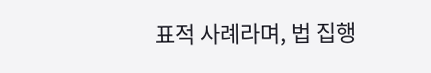표적 사례라며, 법 집행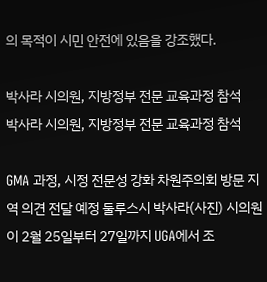의 목적이 시민 안전에 있음을 강조했다.

박사라 시의원, 지방정부 전문 교육과정 참석
박사라 시의원, 지방정부 전문 교육과정 참석

GMA 과정, 시정 전문성 강화 차원주의회 방문 지역 의견 전달 예정 둘루스시 박사라(사진) 시의원이 2월 25일부터 27일까지 UGA에서 조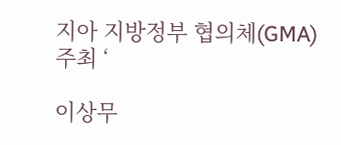지아 지방정부 협의체(GMA) 주최 ‘

이상무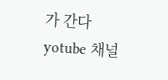가 간다 yotube 채널